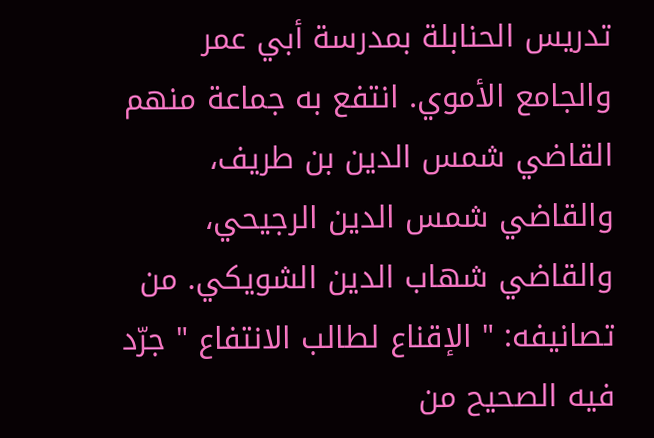تدريس الحنابلة بمدرسة أبي عمر والجامع الأموي. انتفع به جماعة منهم القاضي شمس الدين بن طريف، والقاضي شمس الدين الرجيحي، والقاضي شهاب الدين الشويكي. من تصانيفه: " الإقناع لطالب الانتفاع " جرّد فيه الصحيح من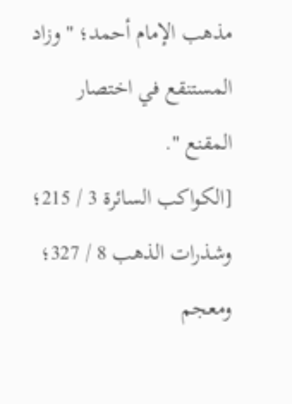مذهب الإمام أحمد؛ " وزاد المستنقع في اختصار المقنع ".
[الكواكب السائرة 3 / 215؛ وشذرات الذهب 8 / 327؛ ومعجم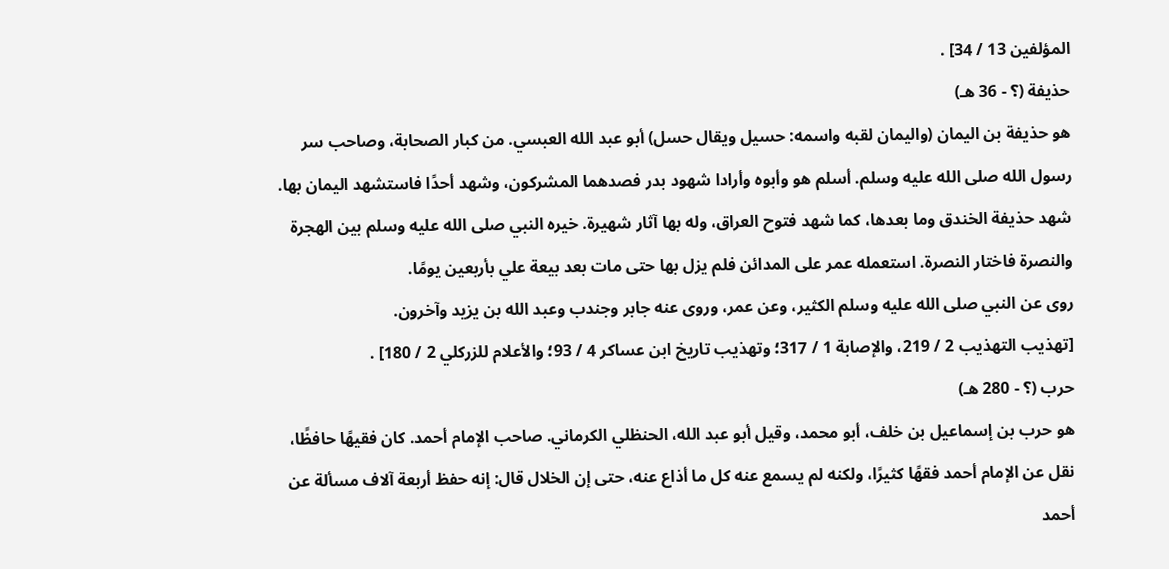المؤلفين 13 / 34] .
حذيفة (؟ - 36 هـ)
هو حذيفة بن اليمان (واليمان لقبه واسمه: حسيل ويقال حسل) أبو عبد الله العبسي. من كبار الصحابة، وصاحب سر رسول الله صلى الله عليه وسلم. أسلم هو وأبوه وأرادا شهود بدر فصدهما المشركون، وشهد أحدًا فاستشهد اليمان بها. شهد حذيفة الخندق وما بعدها، كما شهد فتوح العراق، وله بها آثار شهيرة. خيره النبي صلى الله عليه وسلم بين الهجرة والنصرة فاختار النصرة. استعمله عمر على المدائن فلم يزل بها حتى مات بعد بيعة علي بأربعين يومًا.
روى عن النبي صلى الله عليه وسلم الكثير، وعن عمر، وروى عنه جابر وجندب وعبد الله بن يزيد وآخرون.
[تهذيب التهذيب 2 / 219، والإصابة 1 / 317؛ وتهذيب تاريخ ابن عساكر 4 / 93؛ والأعلام للزركلي 2 / 180] .
حرب (؟ - 280 هـ)
هو حرب بن إسماعيل بن خلف، أبو محمد، وقيل أبو عبد الله، الحنظلي الكرماني. صاحب الإمام أحمد. كان فقيهًا حافظًا، نقل عن الإمام أحمد فقهًا كثيرًا، ولكنه لم يسمع عنه كل ما أذاع عنه، حتى إن الخلال قال: إنه حفظ أربعة آلاف مسألة عن أحمد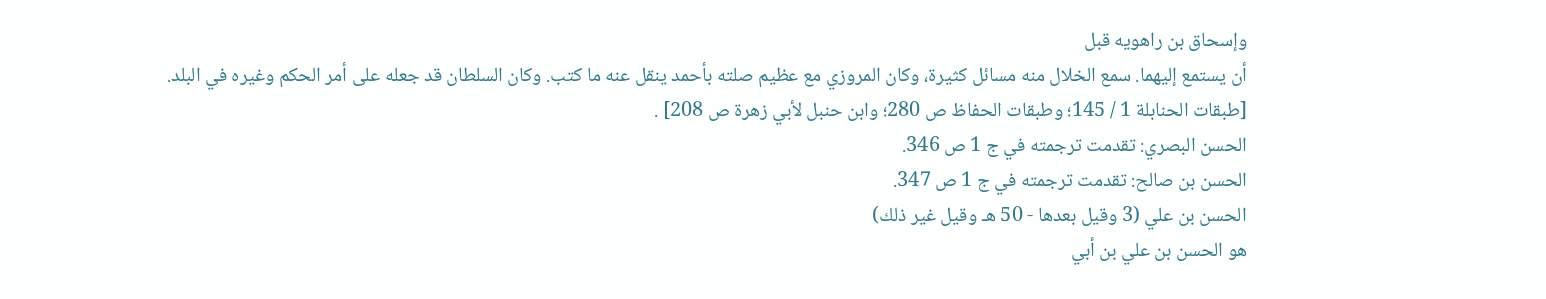وإسحاق بن راهويه قبل
أن يستمع إليهما. سمع الخلال منه مسائل كثيرة، وكان المروزي مع عظيم صلته بأحمد ينقل عنه ما كتب. وكان السلطان قد جعله على أمر الحكم وغيره في البلد.
[طبقات الحنابلة 1 / 145؛ وطبقات الحفاظ ص 280؛ وابن حنبل لأبي زهرة ص 208] .
الحسن البصري: تقدمت ترجمته في ج 1 ص 346.
الحسن بن صالح: تقدمت ترجمته في ج 1 ص 347.
الحسن بن علي (3 وقيل بعدها - 50 هـ وقيل غير ذلك)
هو الحسن بن علي بن أبي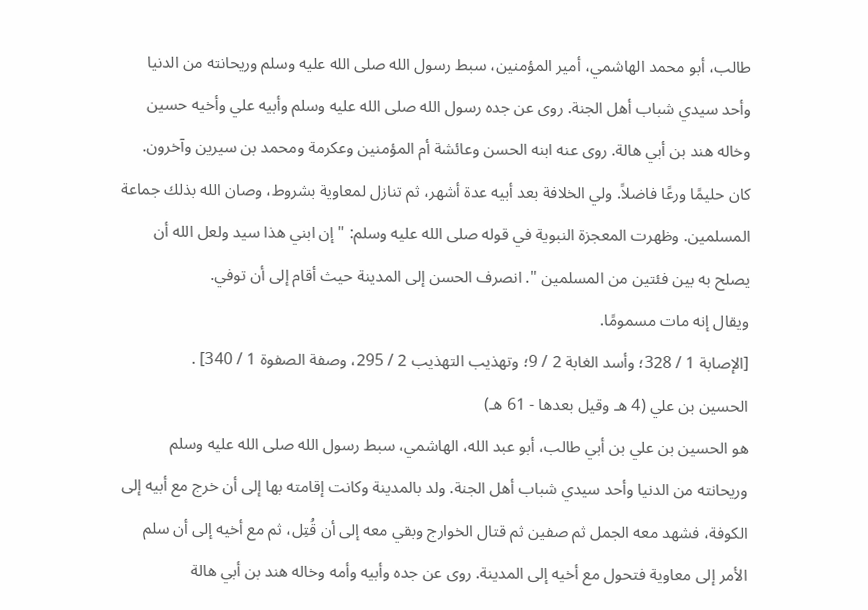طالب، أبو محمد الهاشمي، أمير المؤمنين، سبط رسول الله صلى الله عليه وسلم وريحانته من الدنيا وأحد سيدي شباب أهل الجنة. روى عن جده رسول الله صلى الله عليه وسلم وأبيه علي وأخيه حسين وخاله هند بن أبي هالة. روى عنه ابنه الحسن وعائشة أم المؤمنين وعكرمة ومحمد بن سيرين وآخرون. كان حليمًا ورعًا فاضلاً. ولي الخلافة بعد أبيه عدة أشهر، ثم تنازل لمعاوية بشروط، وصان الله بذلك جماعة المسلمين. وظهرت المعجزة النبوية في قوله صلى الله عليه وسلم: " إن ابني هذا سيد ولعل الله أن يصلح به بين فئتين من المسلمين ". انصرف الحسن إلى المدينة حيث أقام إلى أن توفي.
ويقال إنه مات مسمومًا.
[الإصابة 1 / 328؛ وأسد الغابة 2 / 9؛ وتهذيب التهذيب 2 / 295، وصفة الصفوة 1 / 340] .
الحسين بن علي (4 هـ وقيل بعدها - 61 هـ)
هو الحسين بن علي بن أبي طالب، أبو عبد الله، الهاشمي، سبط رسول الله صلى الله عليه وسلم وريحانته من الدنيا وأحد سيدي شباب أهل الجنة. ولد بالمدينة وكانت إقامته بها إلى أن خرج مع أبيه إلى الكوفة، فشهد معه الجمل ثم صفين ثم قتال الخوارج وبقي معه إلى أن قُتِل، ثم مع أخيه إلى أن سلم الأمر إلى معاوية فتحول مع أخيه إلى المدينة. روى عن جده وأبيه وأمه وخاله هند بن أبي هالة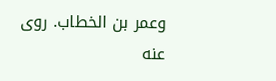وعمر بن الخطاب. روى عنه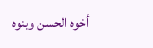أخوه الحسن وبنوه